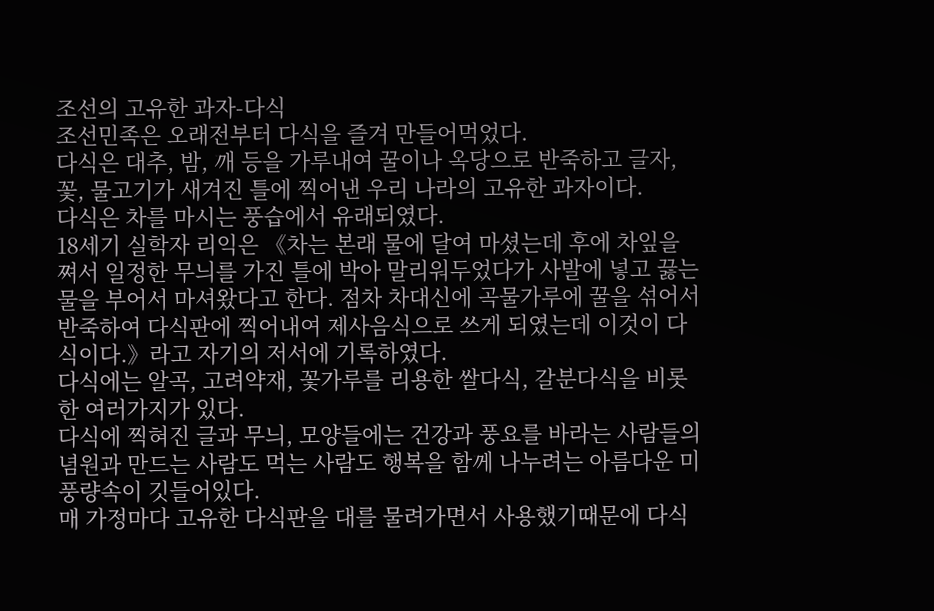조선의 고유한 과자-다식
조선민족은 오래전부터 다식을 즐겨 만들어먹었다.
다식은 대추, 밤, 깨 등을 가루내여 꿀이나 옥당으로 반죽하고 글자, 꽃, 물고기가 새겨진 틀에 찍어낸 우리 나라의 고유한 과자이다.
다식은 차를 마시는 풍습에서 유래되였다.
18세기 실학자 리익은 《차는 본래 물에 달여 마셨는데 후에 차잎을 쪄서 일정한 무늬를 가진 틀에 박아 말리워두었다가 사발에 넣고 끓는 물을 부어서 마셔왔다고 한다. 점차 차대신에 곡물가루에 꿀을 섞어서 반죽하여 다식판에 찍어내여 제사음식으로 쓰게 되였는데 이것이 다식이다.》라고 자기의 저서에 기록하였다.
다식에는 알곡, 고려약재, 꽃가루를 리용한 쌀다식, 갈분다식을 비롯한 여러가지가 있다.
다식에 찍혀진 글과 무늬, 모양들에는 건강과 풍요를 바라는 사람들의 념원과 만드는 사람도 먹는 사람도 행복을 함께 나누려는 아름다운 미풍량속이 깃들어있다.
매 가정마다 고유한 다식판을 대를 물려가면서 사용했기때문에 다식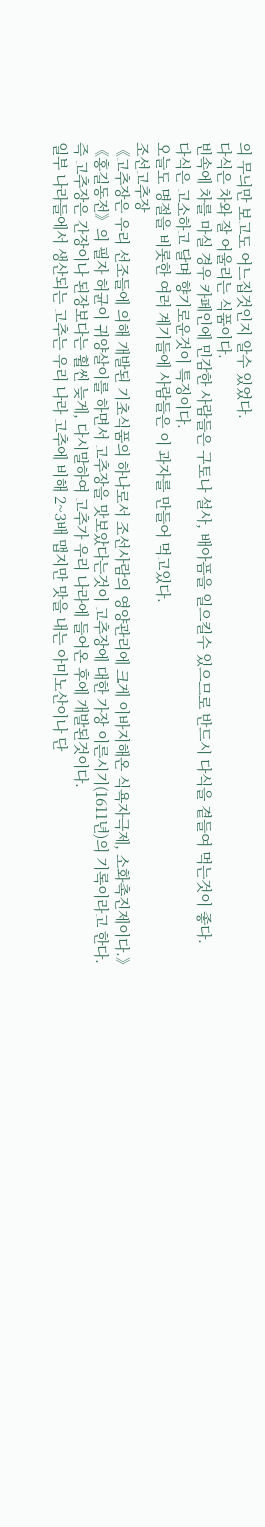의 무늬만 보고도 어느집것인지 알수 있었다.
다식은 차와 잘 어울리는 식품이다.
빈속에 차를 마실 경우 카페인에 민감한 사람들은 구토나 설사, 배아픔을 일으킬수 있으므로 반드시 다식을 곁들여 먹는것이 좋다.
다식은 고소하고 달며 향기로운것이 특징이다.
오늘도 명절을 비롯한 여러 계기들에 사람들은 이 과자를 만들어 먹고있다.
조선고추장
《고추장은 우리 선조들에 의해 개발된 기초식품의 하나로서 조선사람의 영양관리에 크게 이바지해온 식욕자극제, 소화촉진제이다.》
《홍길동전》의 필자 허균이 귀양살이를 하면서 고추장을 맛보았다는것이 고추장에 대한 가장 이른시기(1611년)의 기록이라고 한다.
즉 고추장은 간장이나 된장보다는 휠씬 늦게, 다시말하여 고추가 우리 나라에 들어온 후에 개발된것이다.
일부 나라들에서 생산되는 고추는 우리 나라 고추에 비해 2~3배 맵지만 맛을 내는 아미노산이나 단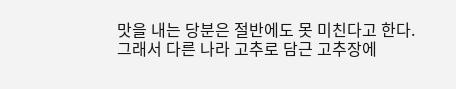맛을 내는 당분은 절반에도 못 미친다고 한다.
그래서 다른 나라 고추로 담근 고추장에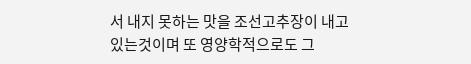서 내지 못하는 맛을 조선고추장이 내고있는것이며 또 영양학적으로도 그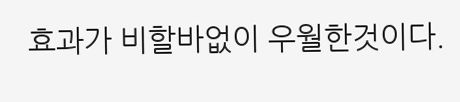효과가 비할바없이 우월한것이다.